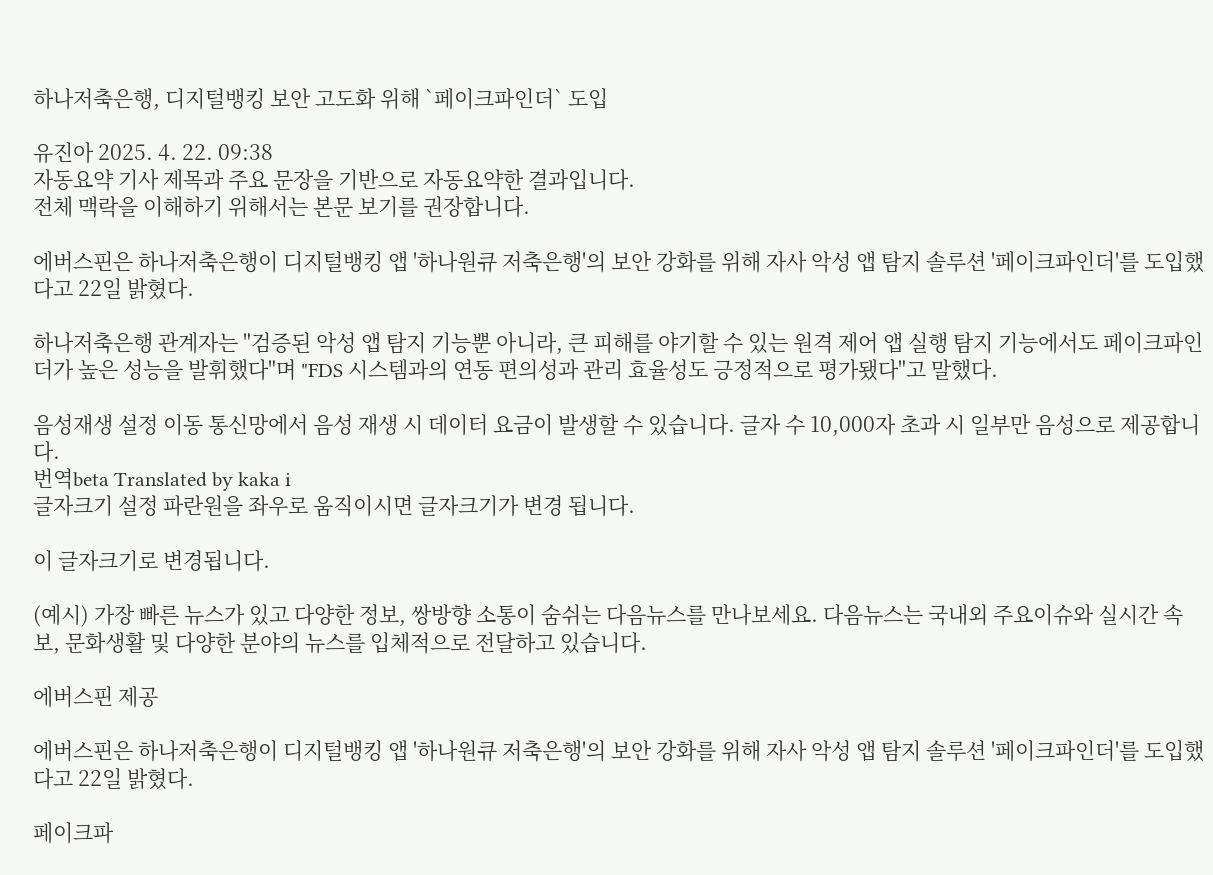하나저축은행, 디지털뱅킹 보안 고도화 위해 `페이크파인더` 도입

유진아 2025. 4. 22. 09:38
자동요약 기사 제목과 주요 문장을 기반으로 자동요약한 결과입니다.
전체 맥락을 이해하기 위해서는 본문 보기를 권장합니다.

에버스핀은 하나저축은행이 디지털뱅킹 앱 '하나원큐 저축은행'의 보안 강화를 위해 자사 악성 앱 탐지 솔루션 '페이크파인더'를 도입했다고 22일 밝혔다.

하나저축은행 관계자는 "검증된 악성 앱 탐지 기능뿐 아니라, 큰 피해를 야기할 수 있는 원격 제어 앱 실행 탐지 기능에서도 페이크파인더가 높은 성능을 발휘했다"며 "FDS 시스템과의 연동 편의성과 관리 효율성도 긍정적으로 평가됐다"고 말했다.

음성재생 설정 이동 통신망에서 음성 재생 시 데이터 요금이 발생할 수 있습니다. 글자 수 10,000자 초과 시 일부만 음성으로 제공합니다.
번역beta Translated by kaka i
글자크기 설정 파란원을 좌우로 움직이시면 글자크기가 변경 됩니다.

이 글자크기로 변경됩니다.

(예시) 가장 빠른 뉴스가 있고 다양한 정보, 쌍방향 소통이 숨쉬는 다음뉴스를 만나보세요. 다음뉴스는 국내외 주요이슈와 실시간 속보, 문화생활 및 다양한 분야의 뉴스를 입체적으로 전달하고 있습니다.

에버스핀 제공

에버스핀은 하나저축은행이 디지털뱅킹 앱 '하나원큐 저축은행'의 보안 강화를 위해 자사 악성 앱 탐지 솔루션 '페이크파인더'를 도입했다고 22일 밝혔다.

페이크파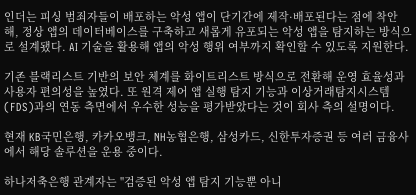인더는 피싱 범죄자들이 배포하는 악성 앱이 단기간에 제작·배포된다는 점에 착안해, 정상 앱의 데이터베이스를 구축하고 새롭게 유포되는 악성 앱을 탐지하는 방식으로 설계됐다. AI 기술을 활용해 앱의 악성 행위 여부까지 확인할 수 있도록 지원한다.

기존 블랙리스트 기반의 보안 체계를 화이트리스트 방식으로 전환해 운영 효율성과 사용자 편의성을 높였다. 또 원격 제어 앱 실행 탐지 기능과 이상거래탐지시스템(FDS)과의 연동 측면에서 우수한 성능을 평가받았다는 것이 회사 측의 설명이다.

현재 KB국민은행, 카카오뱅크, NH농협은행, 삼성카드, 신한투자증권 등 여러 금융사에서 해당 솔루션을 운용 중이다.

하나저축은행 관계자는 "검증된 악성 앱 탐지 기능뿐 아니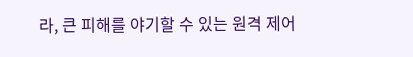라, 큰 피해를 야기할 수 있는 원격 제어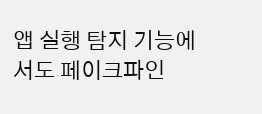앱 실행 탐지 기능에서도 페이크파인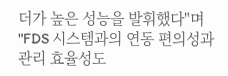더가 높은 성능을 발휘했다"며 "FDS 시스템과의 연동 편의성과 관리 효율성도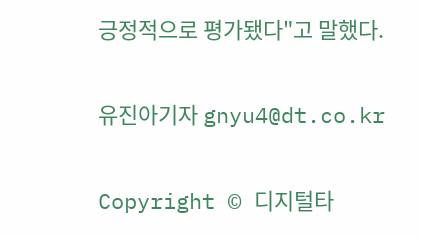긍정적으로 평가됐다"고 말했다.

유진아기자 gnyu4@dt.co.kr

Copyright © 디지털타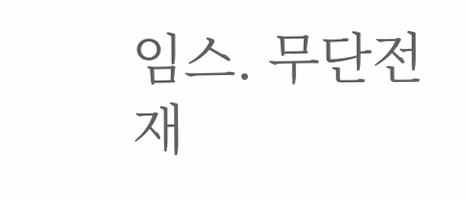임스. 무단전재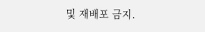및 재배포 금지.